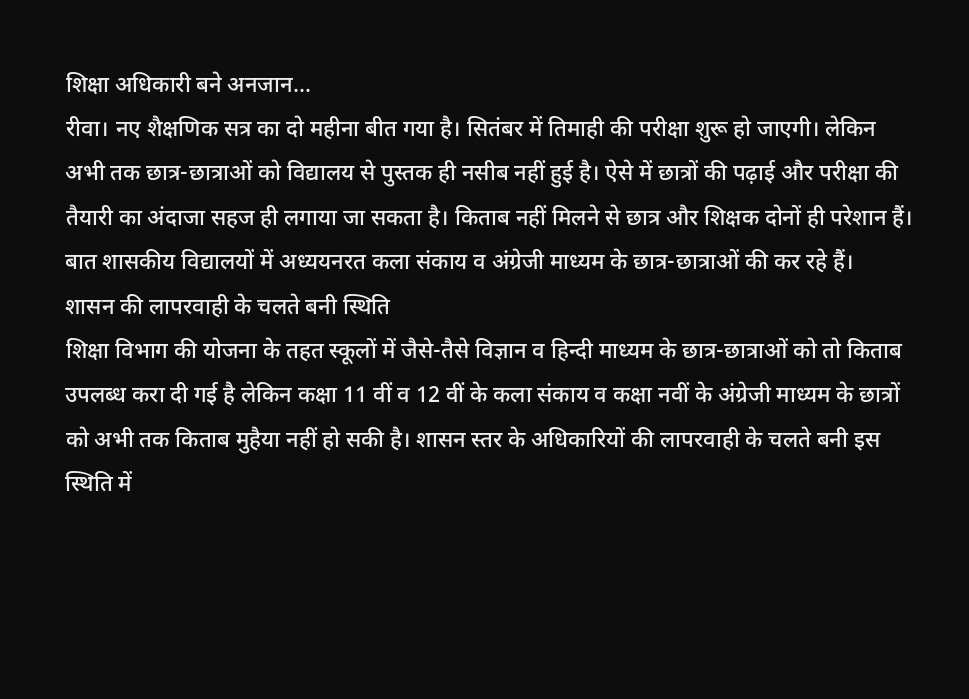शिक्षा अधिकारी बने अनजान...
रीवा। नए शैक्षणिक सत्र का दो महीना बीत गया है। सितंबर में तिमाही की परीक्षा शुरू हो जाएगी। लेकिन अभी तक छात्र-छात्राओं को विद्यालय से पुस्तक ही नसीब नहीं हुई है। ऐसे में छात्रों की पढ़ाई और परीक्षा की तैयारी का अंदाजा सहज ही लगाया जा सकता है। किताब नहीं मिलने से छात्र और शिक्षक दोनों ही परेशान हैं। बात शासकीय विद्यालयों में अध्ययनरत कला संकाय व अंग्रेजी माध्यम के छात्र-छात्राओं की कर रहे हैं।
शासन की लापरवाही के चलते बनी स्थिति
शिक्षा विभाग की योजना के तहत स्कूलों में जैसे-तैसे विज्ञान व हिन्दी माध्यम के छात्र-छात्राओं को तो किताब उपलब्ध करा दी गई है लेकिन कक्षा 11 वीं व 12 वीं के कला संकाय व कक्षा नवीं के अंग्रेजी माध्यम के छात्रों को अभी तक किताब मुहैया नहीं हो सकी है। शासन स्तर के अधिकारियों की लापरवाही के चलते बनी इस स्थिति में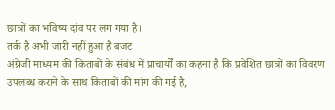छात्रों का भविष्य दांव पर लग गया है।
तर्क है अभी जारी नहीं हुआ है बजट
अंग्रेजी माध्यम की किताबों के संबंध में प्राचार्यों का कहना है कि प्रवेशित छात्रों का विवरण उपलब्ध कराने के साथ किताबों की मांग की गई है,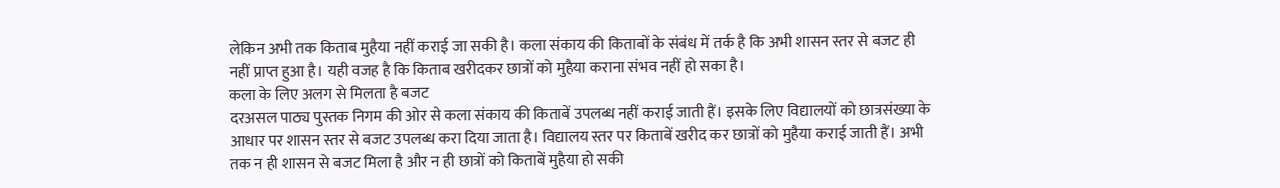लेकिन अभी तक किताब मुहैया नहीं कराई जा सकी है। कला संकाय की किताबों के संबंध में तर्क है कि अभी शासन स्तर से बजट ही नहीं प्राप्त हुआ है। यही वजह है कि किताब खरीदकर छात्रों को मुहैया कराना संभव नहीं हो सका है।
कला के लिए अलग से मिलता है बजट
दरअसल पाठ्य पुस्तक निगम की ओर से कला संकाय की किताबें उपलब्ध नहीं कराई जाती हैं। इसके लिए विद्यालयों को छात्रसंख्या के आधार पर शासन स्तर से बजट उपलब्ध करा दिया जाता है। विद्यालय स्तर पर किताबें खरीद कर छात्रों को मुहैया कराई जाती हैं। अभी तक न ही शासन से बजट मिला है और न ही छात्रों को किताबें मुहैया हो सकी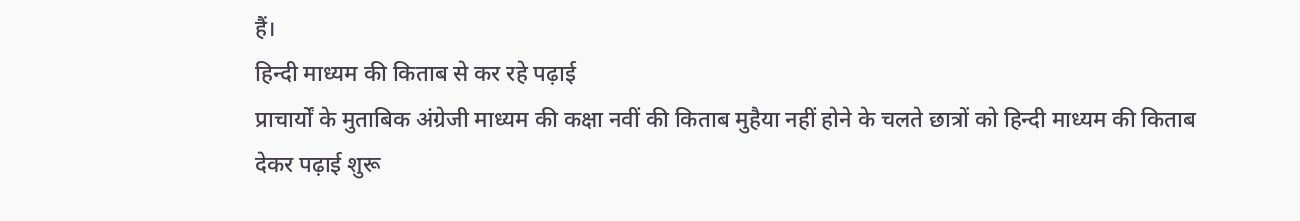हैं।
हिन्दी माध्यम की किताब से कर रहे पढ़ाई
प्राचार्यों के मुताबिक अंग्रेजी माध्यम की कक्षा नवीं की किताब मुहैया नहीं होने के चलते छात्रों को हिन्दी माध्यम की किताब देकर पढ़ाई शुरू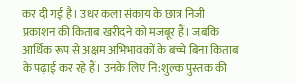कर दी गई है। उधर कला संकाय के छात्र निजी प्रकाशन की किताब खरीदने को मजबूर हैं। जबकि आर्थिक रूप से अक्षम अभिभावकों के बच्चे बिना किताब के पढ़ाई कर रहे हैं। उनके लिए नि:शुल्क पुस्तक की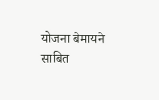योजना बेमायने साबित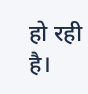हो रही है।